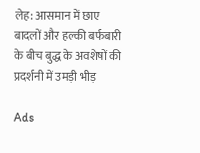लेह: आसमान में छाए बादलों और हल्की बर्फबारी के बीच बुद्ध के अवशेषों की प्रदर्शनी में उमड़ी भीड़

Ads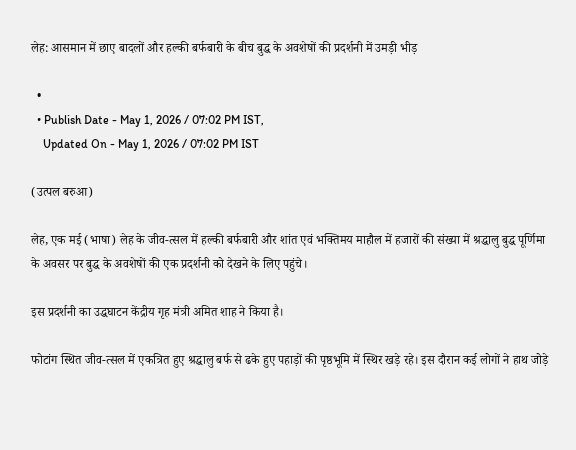लेह: आसमान में छाए बादलों और हल्की बर्फबारी के बीच बुद्ध के अवशेषों की प्रदर्शनी में उमड़ी भीड़

  •
  • Publish Date - May 1, 2026 / 07:02 PM IST,
    Updated On - May 1, 2026 / 07:02 PM IST

(उत्पल बरुआ)

लेह, एक मई (भाषा) लेह के जीव-त्सल में हल्की बर्फबारी और शांत एवं भक्तिमय माहौल में हजारों की संख्या में श्रद्धालु बुद्ध पूर्णिमा के अवसर पर बुद्ध के अवशेषों की एक प्रदर्शनी को देखने के लिए पहुंचे।

इस प्रदर्शनी का उद्धघाटन केंद्रीय गृह मंत्री अमित शाह ने किया है।

फोटांग स्थित जीव-त्सल में एकत्रित हुए श्रद्धालु बर्फ से ढके हुए पहाड़ों की पृष्ठभूमि में स्थिर खड़े रहे। इस दौरान कई लोगों ने हाथ जोड़े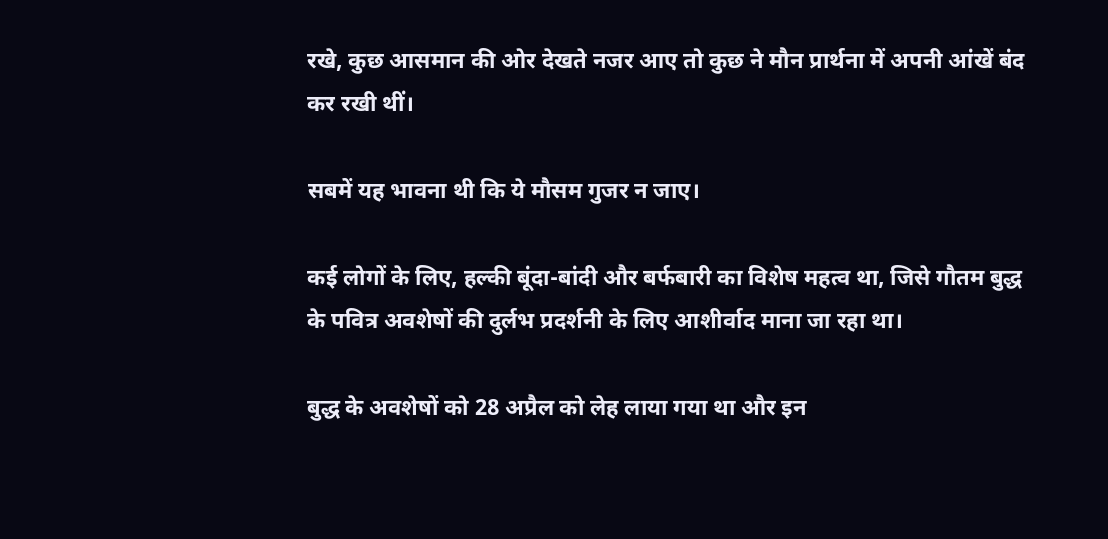रखे, कुछ आसमान की ओर देखते नजर आए तो कुछ ने मौन प्रार्थना में अपनी आंखें बंद कर रखी थीं।

सबमें यह भावना थी कि ये मौसम गुजर न जाए।

कई लोगों के लिए, हल्की बूंदा-बांदी और बर्फबारी का विशेष महत्व था, जिसे गौतम बुद्ध के पवित्र अवशेषों की दुर्लभ प्रदर्शनी के लिए आशीर्वाद माना जा रहा था।

बुद्ध के अवशेषों को 28 अप्रैल को लेह लाया गया था और इन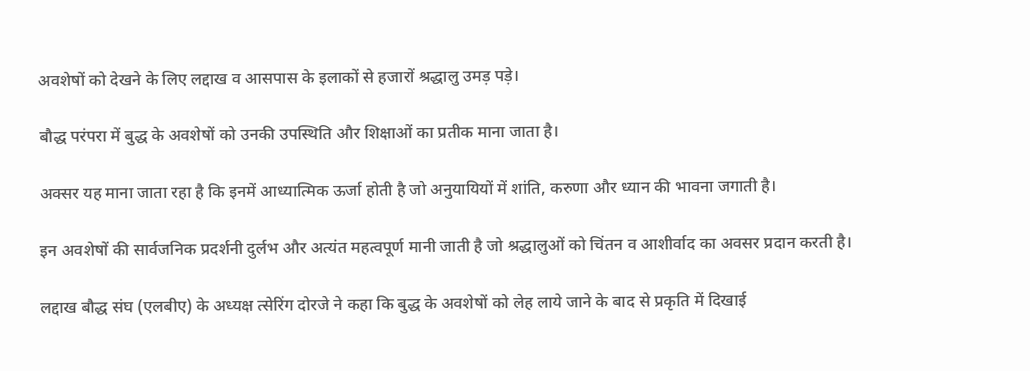अवशेषों को देखने के लिए लद्दाख व आसपास के इलाकों से हजारों श्रद्धालु उमड़ पड़े।

बौद्ध परंपरा में बुद्ध के अवशेषों को उनकी उपस्थिति और शिक्षाओं का प्रतीक माना जाता है।

अक्सर यह माना जाता रहा है कि इनमें आध्यात्मिक ऊर्जा होती है जो अनुयायियों में शांति, करुणा और ध्यान की भावना जगाती है।

इन अवशेषों की सार्वजनिक प्रदर्शनी दुर्लभ और अत्यंत महत्वपूर्ण मानी जाती है जो श्रद्धालुओं को चिंतन व आशीर्वाद का अवसर प्रदान करती है।

लद्दाख बौद्ध संघ (एलबीए) के अध्यक्ष त्सेरिंग दोरजे ने कहा कि बुद्ध के अवशेषों को लेह लाये जाने के बाद से प्रकृति में दिखाई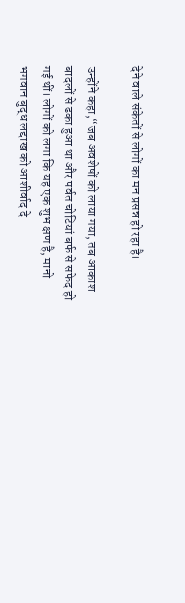देने वाले संकेतों से लोगों का मन प्रसन्न हो रहा है।

उन्होंने कहा,“जब अवशेषों को लाया गया, तब आकाश बादलों से ढका हुआ था और पर्वत चोटियां बर्फ से सफेद हो गई थीं। लोगों को लगा कि यह एक शुभ क्षण है, मानो भगवान बुद्ध लद्दाख को आशीर्वाद दे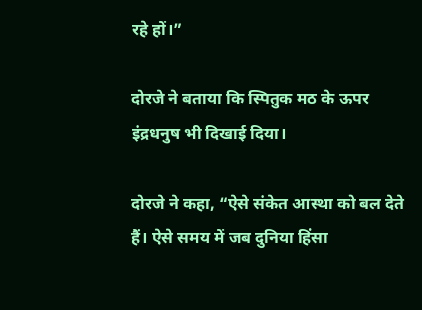रहे हों।”

दोरजे ने बताया कि स्पितुक मठ के ऊपर इंद्रधनुष भी दिखाई दिया।

दोरजे ने कहा, “ऐसे संकेत आस्था को बल देते हैं। ऐसे समय में जब दुनिया हिंसा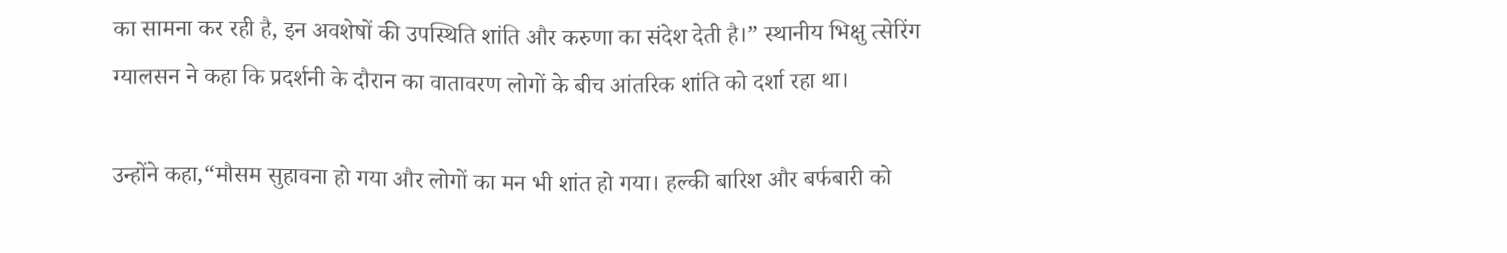का सामना कर रही है, इन अवशेषों की उपस्थिति शांति और करुणा का संदेश देती है।” स्थानीय भिक्षु त्सेरिंग ग्यालसन ने कहा कि प्रदर्शनी के दौरान का वातावरण लोगों के बीच आंतरिक शांति को दर्शा रहा था।

उन्होंने कहा,“मौसम सुहावना हो गया और लोगों का मन भी शांत हो गया। हल्की बारिश और बर्फबारी को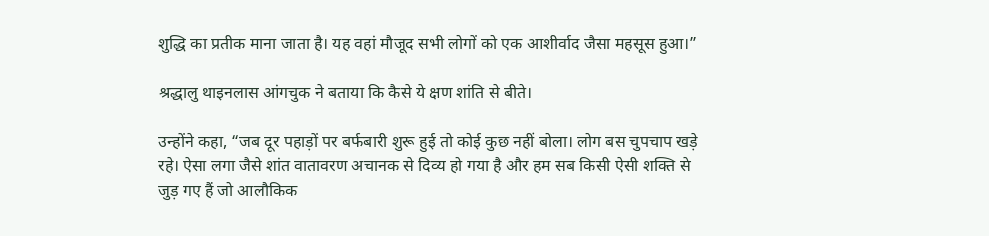शुद्धि का प्रतीक माना जाता है। यह वहां मौजूद सभी लोगों को एक आशीर्वाद जैसा महसूस हुआ।”

श्रद्धालु थाइनलास आंगचुक ने बताया कि कैसे ये क्षण शांति से बीते।

उन्होंने कहा, “जब दूर पहाड़ों पर बर्फबारी शुरू हुई तो कोई कुछ नहीं बोला। लोग बस चुपचाप खड़े रहे। ऐसा लगा जैसे शांत वातावरण अचानक से दिव्य हो गया है और हम सब किसी ऐसी शक्ति से जुड़ गए हैं जो आलौकिक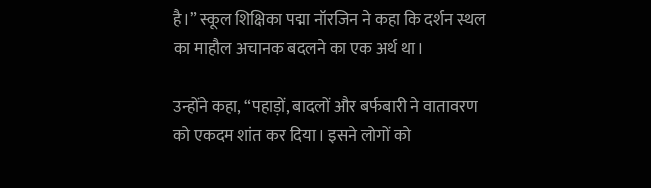है।” स्कूल शिक्षिका पद्मा नॉरजिन ने कहा कि दर्शन स्थल का माहौल अचानक बदलने का एक अर्थ था।

उन्होंने कहा, “पहाड़ों, बादलों और बर्फबारी ने वातावरण को एकदम शांत कर दिया। इसने लोगों को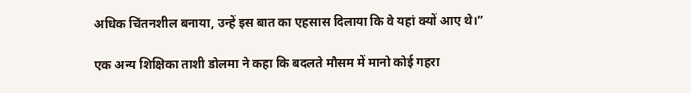अधिक चिंतनशील बनाया, उन्हें इस बात का एहसास दिलाया कि वे यहां क्यों आए थे।”

एक अन्य शिक्षिका ताशी डोलमा ने कहा कि बदलते मौसम में मानो कोई गहरा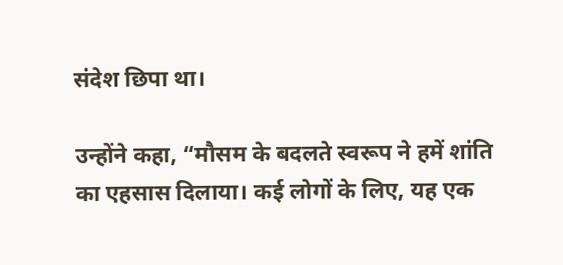संदेश छिपा था।

उन्होंने कहा, “मौसम के बदलते स्वरूप ने हमें शांति का एहसास दिलाया। कई लोगों के लिए, यह एक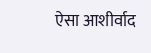ऐसा आशीर्वाद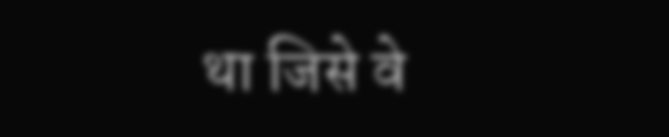था जिसे वे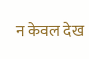न केवल देख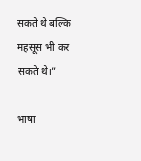सकते थे बल्कि महसूस भी कर सकते थे।”

भाषा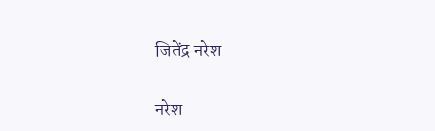जितेंद्र नरेश

नरेश